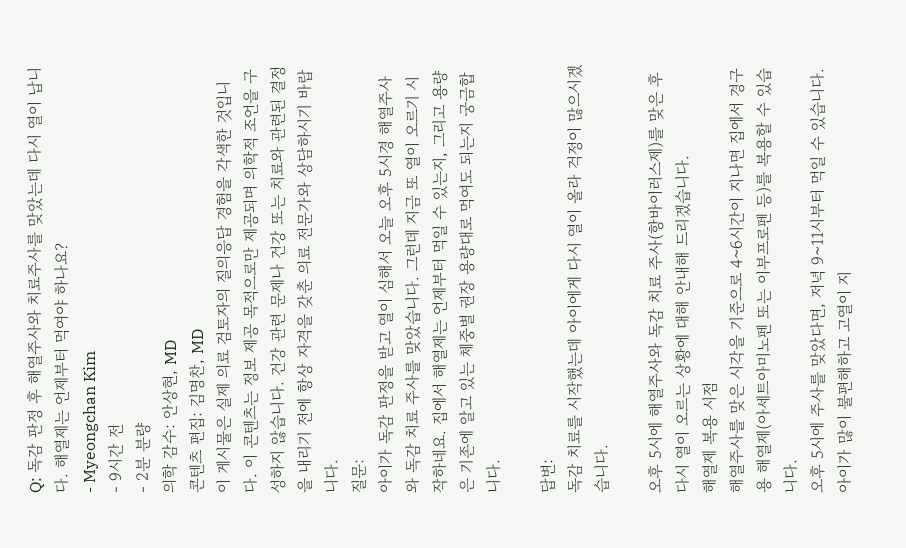Q: 독감 판정 후 해열주사와 치료주사를 맞았는데 다시 열이 납니다. 해열제는 언제부터 먹여야 하나요?
- Myeongchan Kim
- 9시간 전
- 2분 분량
의학 감수: 안상현, MD
콘텐츠 편집: 김명찬, MD
이 게시물은 실제 의료 검토자의 질의응답 경험을 각색한 것입니다. 이 콘텐츠는 정보 제공 목적으로만 제공되며 의학적 조언을 구성하지 않습니다. 건강 관련 문제나 건강 또는 치료와 관련된 결정을 내리기 전에 항상 자격을 갖춘 의료 전문가와 상담하시기 바랍니다.
질문:
아이가 독감 판정을 받고 열이 심해서 오늘 오후 5시경 해열주사와 독감 치료 주사를 맞았습니다. 그런데 지금 또 열이 오르기 시작하네요. 집에서 해열제는 언제부터 먹일 수 있는지, 그리고 용량은 기존에 알고 있는 체중별 권장 용량대로 먹여도 되는지 궁금합니다.

답변:
독감 치료를 시작했는데 아이에게 다시 열이 올라 걱정이 많으시겠습니다.

오후 5시에 해열주사와 독감 치료 주사(항바이러스제)를 맞은 후 다시 열이 오르는 상황에 대해 안내해 드리겠습니다.
해열제 복용 시점
해열주사를 맞은 시각을 기준으로 4~6시간이 지나면 집에서 경구용 해열제(아세트아미노펜 또는 이부프로펜 등)를 복용할 수 있습니다.
오후 5시에 주사를 맞았다면, 저녁 9~11시부터 먹일 수 있습니다. 아이가 많이 불편해하고 고열이 지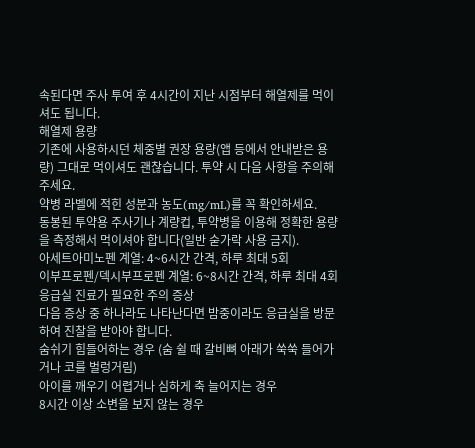속된다면 주사 투여 후 4시간이 지난 시점부터 해열제를 먹이셔도 됩니다.
해열제 용량
기존에 사용하시던 체중별 권장 용량(앱 등에서 안내받은 용량) 그대로 먹이셔도 괜찮습니다. 투약 시 다음 사항을 주의해 주세요.
약병 라벨에 적힌 성분과 농도(mg/mL)를 꼭 확인하세요.
동봉된 투약용 주사기나 계량컵, 투약병을 이용해 정확한 용량을 측정해서 먹이셔야 합니다(일반 숟가락 사용 금지).
아세트아미노펜 계열: 4~6시간 간격, 하루 최대 5회
이부프로펜/덱시부프로펜 계열: 6~8시간 간격, 하루 최대 4회
응급실 진료가 필요한 주의 증상
다음 증상 중 하나라도 나타난다면 밤중이라도 응급실을 방문하여 진찰을 받아야 합니다.
숨쉬기 힘들어하는 경우 (숨 쉴 때 갈비뼈 아래가 쑥쑥 들어가거나 코를 벌렁거림)
아이를 깨우기 어렵거나 심하게 축 늘어지는 경우
8시간 이상 소변을 보지 않는 경우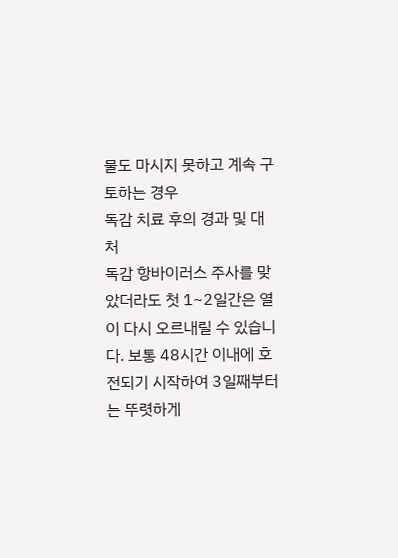물도 마시지 못하고 계속 구토하는 경우
독감 치료 후의 경과 및 대처
독감 항바이러스 주사를 맞았더라도 첫 1~2일간은 열이 다시 오르내릴 수 있습니다. 보통 48시간 이내에 호전되기 시작하여 3일째부터는 뚜렷하게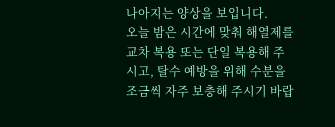나아지는 양상을 보입니다.
오늘 밤은 시간에 맞춰 해열제를 교차 복용 또는 단일 복용해 주시고, 탈수 예방을 위해 수분을 조금씩 자주 보충해 주시기 바랍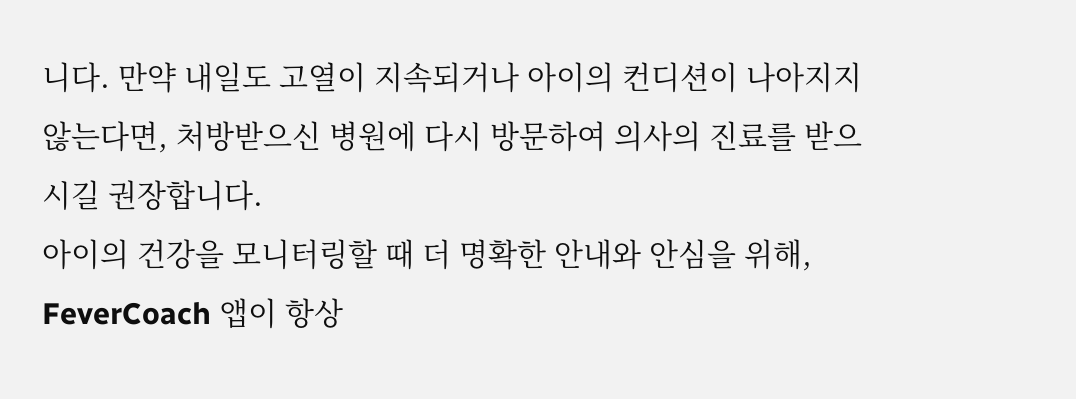니다. 만약 내일도 고열이 지속되거나 아이의 컨디션이 나아지지 않는다면, 처방받으신 병원에 다시 방문하여 의사의 진료를 받으시길 권장합니다.
아이의 건강을 모니터링할 때 더 명확한 안내와 안심을 위해, FeverCoach 앱이 항상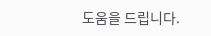도움을 드립니다.